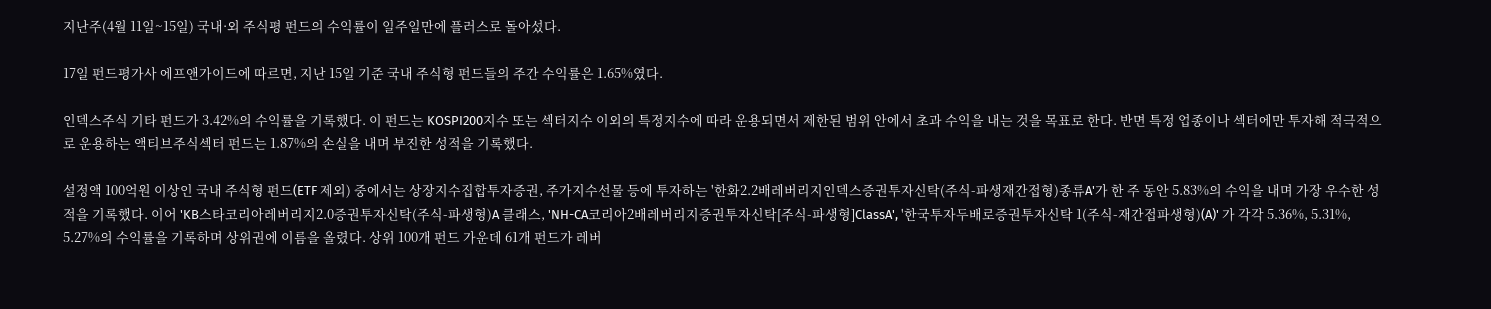지난주(4월 11일~15일) 국내·외 주식평 펀드의 수익률이 일주일만에 플러스로 돌아섰다.

17일 펀드평가사 에프앤가이드에 따르면, 지난 15일 기준 국내 주식형 펀드들의 주간 수익률은 1.65%였다.

인덱스주식 기타 펀드가 3.42%의 수익률을 기록했다. 이 펀드는 KOSPI200지수 또는 섹터지수 이외의 특정지수에 따라 운용되면서 제한된 범위 안에서 초과 수익을 내는 것을 목표로 한다. 반면 특정 업종이나 섹터에만 투자해 적극적으로 운용하는 액티브주식섹터 펀드는 1.87%의 손실을 내며 부진한 성적을 기록했다.

설정액 100억원 이상인 국내 주식형 펀드(ETF 제외) 중에서는 상장지수집합투자증권, 주가지수선물 등에 투자하는 '한화2.2배레버리지인덱스증권투자신탁(주식-파생재간접형)종류A'가 한 주 동안 5.83%의 수익을 내며 가장 우수한 성적을 기록했다. 이어 'KB스타코리아레버리지2.0증권투자신탁(주식-파생형)A 클래스, 'NH-CA코리아2배레버리지증권투자신탁[주식-파생형]ClassA', '한국투자두배로증권투자신탁 1(주식-재간접파생형)(A)' 가 각각 5.36%, 5.31%, 5.27%의 수익률을 기록하며 상위권에 이름을 올렸다. 상위 100개 펀드 가운데 61개 펀드가 레버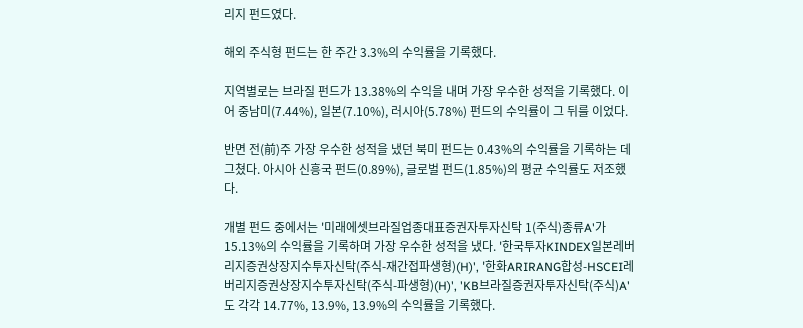리지 펀드였다.

해외 주식형 펀드는 한 주간 3.3%의 수익률을 기록했다.

지역별로는 브라질 펀드가 13.38%의 수익을 내며 가장 우수한 성적을 기록했다. 이어 중남미(7.44%), 일본(7.10%), 러시아(5.78%) 펀드의 수익률이 그 뒤를 이었다.

반면 전(前)주 가장 우수한 성적을 냈던 북미 펀드는 0.43%의 수익률을 기록하는 데 그쳤다. 아시아 신흥국 펀드(0.89%), 글로벌 펀드(1.85%)의 평균 수익률도 저조했다.

개별 펀드 중에서는 '미래에셋브라질업종대표증권자투자신탁 1(주식)종류A'가 15.13%의 수익률을 기록하며 가장 우수한 성적을 냈다. '한국투자KINDEX일본레버리지증권상장지수투자신탁(주식-재간접파생형)(H)', '한화ARIRANG합성-HSCEI레버리지증권상장지수투자신탁(주식-파생형)(H)', 'KB브라질증권자투자신탁(주식)A'도 각각 14.77%, 13.9%, 13.9%의 수익률을 기록했다.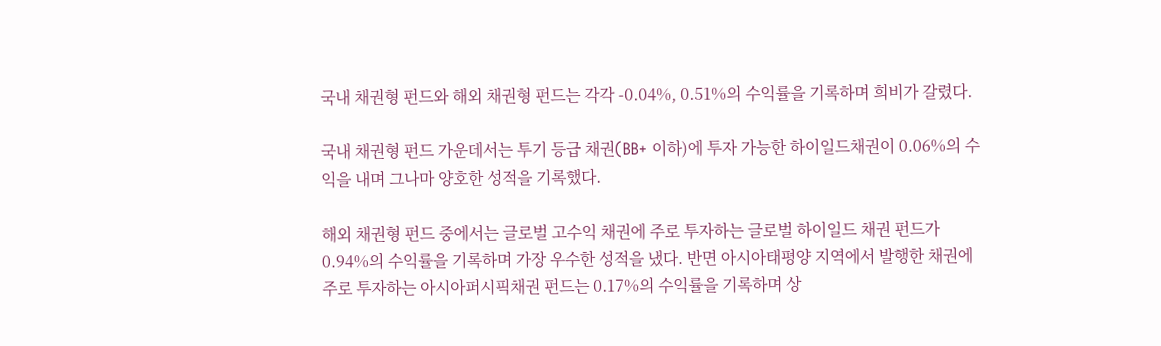국내 채권형 펀드와 해외 채권형 펀드는 각각 -0.04%, 0.51%의 수익률을 기록하며 희비가 갈렸다.

국내 채권형 펀드 가운데서는 투기 등급 채권(BB+ 이하)에 투자 가능한 하이일드채권이 0.06%의 수익을 내며 그나마 양호한 성적을 기록했다.

해외 채권형 펀드 중에서는 글로벌 고수익 채권에 주로 투자하는 글로벌 하이일드 채권 펀드가 0.94%의 수익률을 기록하며 가장 우수한 성적을 냈다. 반면 아시아태평양 지역에서 발행한 채권에 주로 투자하는 아시아퍼시픽채권 펀드는 0.17%의 수익률을 기록하며 상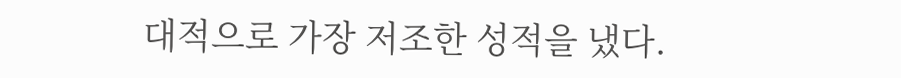대적으로 가장 저조한 성적을 냈다.